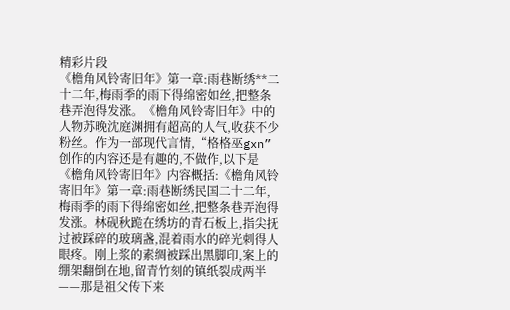精彩片段
《檐角风铃寄旧年》第一章:雨巷断绣**二十二年,梅雨季的雨下得绵密如丝,把整条巷弄泡得发涨。《檐角风铃寄旧年》中的人物苏晚沈庭渊拥有超高的人气,收获不少粉丝。作为一部现代言情,“格格巫gxn”创作的内容还是有趣的,不做作,以下是《檐角风铃寄旧年》内容概括:《檐角风铃寄旧年》第一章:雨巷断绣民国二十二年,梅雨季的雨下得绵密如丝,把整条巷弄泡得发涨。林砚秋跪在绣坊的青石板上,指尖抚过被踩碎的玻璃盏,混着雨水的碎光刺得人眼疼。刚上浆的素绸被踩出黑脚印,案上的绷架翻倒在地,留青竹刻的镇纸裂成两半——那是祖父传下来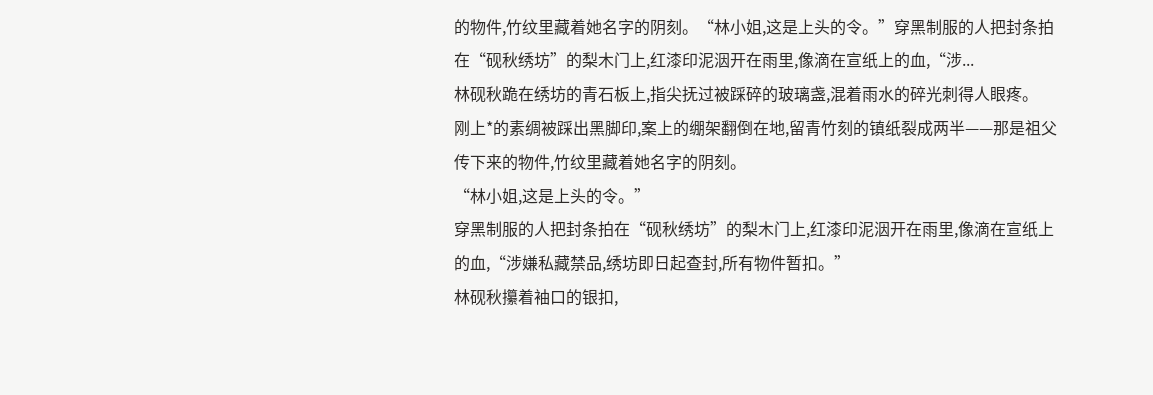的物件,竹纹里藏着她名字的阴刻。“林小姐,这是上头的令。”穿黑制服的人把封条拍在“砚秋绣坊”的梨木门上,红漆印泥洇开在雨里,像滴在宣纸上的血,“涉...
林砚秋跪在绣坊的青石板上,指尖抚过被踩碎的玻璃盏,混着雨水的碎光刺得人眼疼。
刚上*的素绸被踩出黑脚印,案上的绷架翻倒在地,留青竹刻的镇纸裂成两半——那是祖父传下来的物件,竹纹里藏着她名字的阴刻。
“林小姐,这是上头的令。”
穿黑制服的人把封条拍在“砚秋绣坊”的梨木门上,红漆印泥洇开在雨里,像滴在宣纸上的血,“涉嫌私藏禁品,绣坊即日起查封,所有物件暂扣。”
林砚秋攥着袖口的银扣,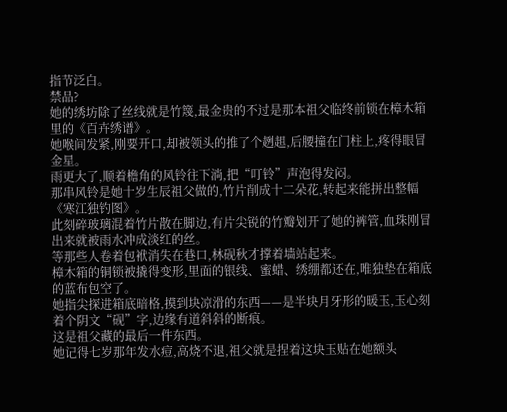指节泛白。
禁品?
她的绣坊除了丝线就是竹篾,最金贵的不过是那本祖父临终前锁在樟木箱里的《百卉绣谱》。
她喉间发紧,刚要开口,却被领头的推了个趔趄,后腰撞在门柱上,疼得眼冒金星。
雨更大了,顺着檐角的风铃往下淌,把“叮铃”声泡得发闷。
那串风铃是她十岁生辰祖父做的,竹片削成十二朵花,转起来能拼出整幅《寒江独钓图》。
此刻碎玻璃混着竹片散在脚边,有片尖锐的竹瓣划开了她的裤管,血珠刚冒出来就被雨水冲成淡红的丝。
等那些人卷着包袱消失在巷口,林砚秋才撑着墙站起来。
樟木箱的铜锁被撬得变形,里面的银线、蜜蜡、绣绷都还在,唯独垫在箱底的蓝布包空了。
她指尖探进箱底暗格,摸到块凉滑的东西——是半块月牙形的暖玉,玉心刻着个阴文“砚”字,边缘有道斜斜的断痕。
这是祖父藏的最后一件东西。
她记得七岁那年发水痘,高烧不退,祖父就是捏着这块玉贴在她额头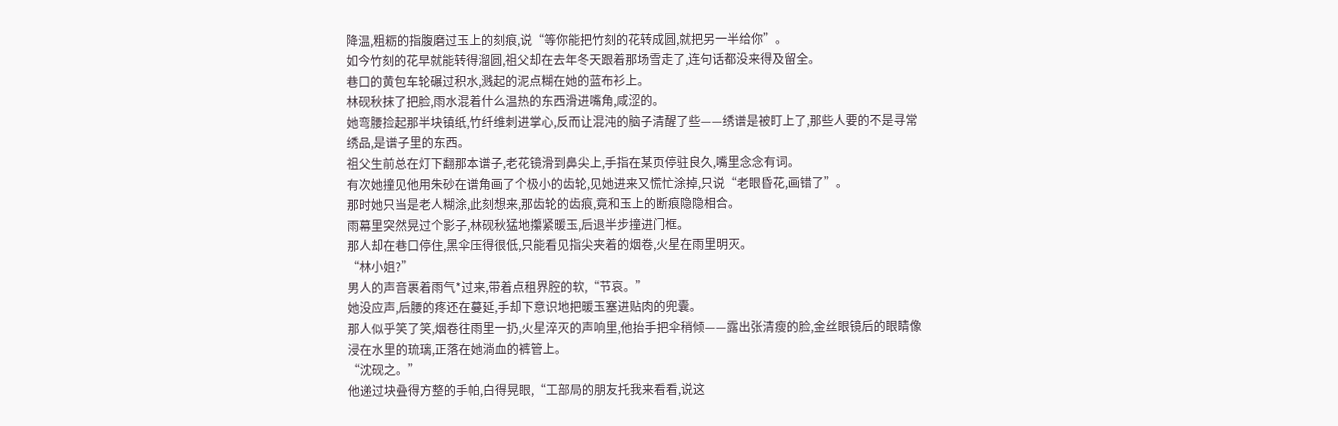降温,粗粝的指腹磨过玉上的刻痕,说“等你能把竹刻的花转成圆,就把另一半给你”。
如今竹刻的花早就能转得溜圆,祖父却在去年冬天跟着那场雪走了,连句话都没来得及留全。
巷口的黄包车轮碾过积水,溅起的泥点糊在她的蓝布衫上。
林砚秋抹了把脸,雨水混着什么温热的东西滑进嘴角,咸涩的。
她弯腰捡起那半块镇纸,竹纤维刺进掌心,反而让混沌的脑子清醒了些——绣谱是被盯上了,那些人要的不是寻常绣品,是谱子里的东西。
祖父生前总在灯下翻那本谱子,老花镜滑到鼻尖上,手指在某页停驻良久,嘴里念念有词。
有次她撞见他用朱砂在谱角画了个极小的齿轮,见她进来又慌忙涂掉,只说“老眼昏花,画错了”。
那时她只当是老人糊涂,此刻想来,那齿轮的齿痕,竟和玉上的断痕隐隐相合。
雨幕里突然晃过个影子,林砚秋猛地攥紧暖玉,后退半步撞进门框。
那人却在巷口停住,黑伞压得很低,只能看见指尖夹着的烟卷,火星在雨里明灭。
“林小姐?”
男人的声音裹着雨气*过来,带着点租界腔的软,“节哀。”
她没应声,后腰的疼还在蔓延,手却下意识地把暖玉塞进贴肉的兜囊。
那人似乎笑了笑,烟卷往雨里一扔,火星淬灭的声响里,他抬手把伞稍倾——露出张清瘦的脸,金丝眼镜后的眼睛像浸在水里的琉璃,正落在她淌血的裤管上。
“沈砚之。”
他递过块叠得方整的手帕,白得晃眼,“工部局的朋友托我来看看,说这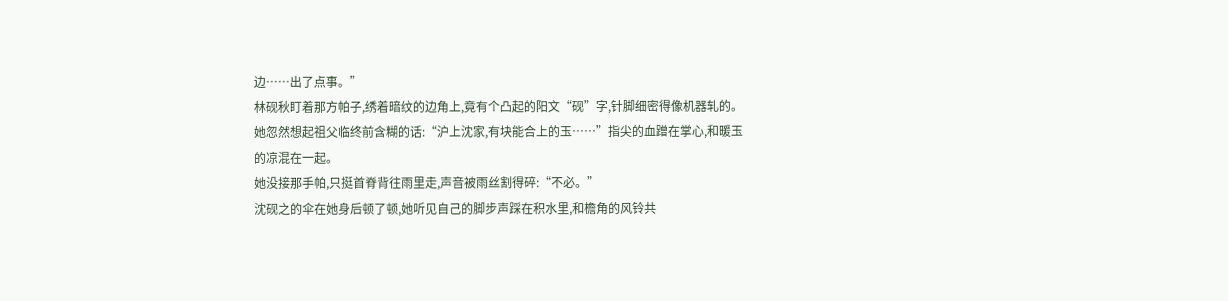边……出了点事。”
林砚秋盯着那方帕子,绣着暗纹的边角上,竟有个凸起的阳文“砚”字,针脚细密得像机器轧的。
她忽然想起祖父临终前含糊的话:“沪上沈家,有块能合上的玉……”指尖的血蹭在掌心,和暖玉的凉混在一起。
她没接那手帕,只挺首脊背往雨里走,声音被雨丝割得碎:“不必。”
沈砚之的伞在她身后顿了顿,她听见自己的脚步声踩在积水里,和檐角的风铃共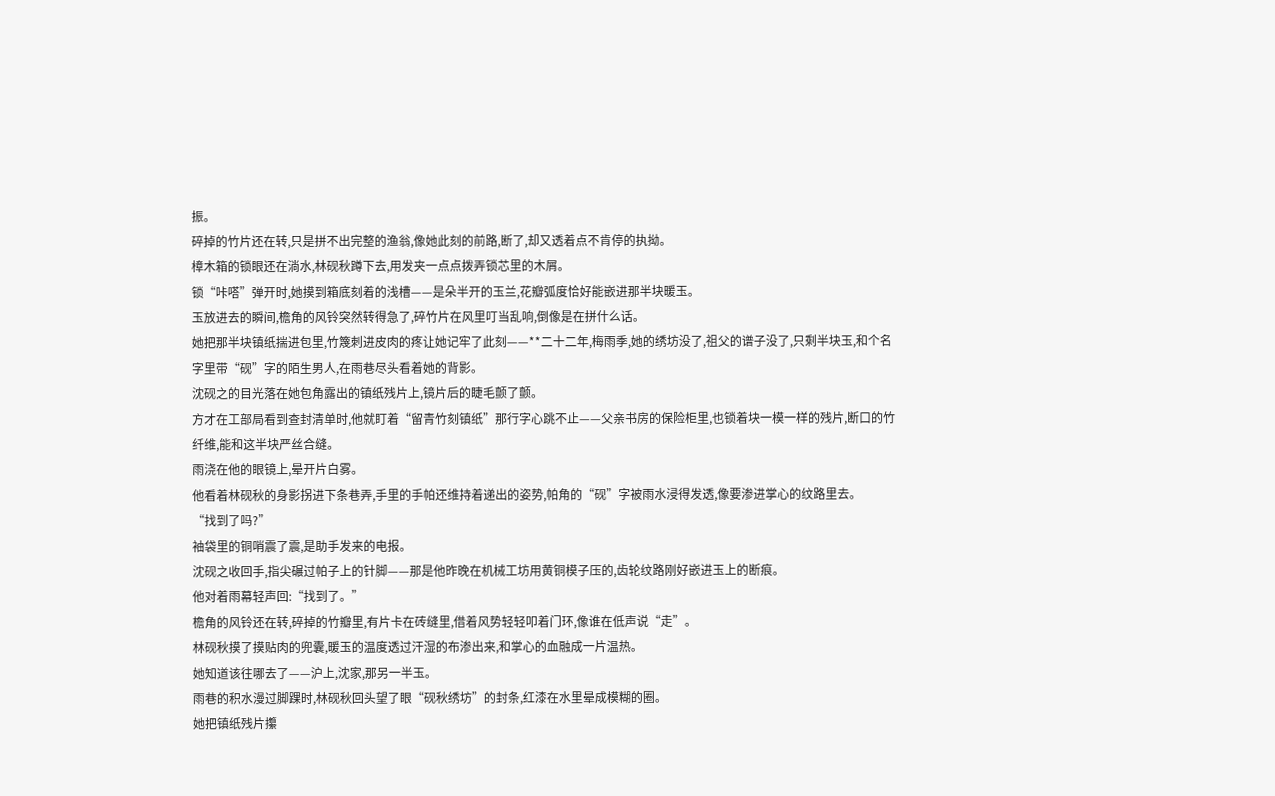振。
碎掉的竹片还在转,只是拼不出完整的渔翁,像她此刻的前路,断了,却又透着点不肯停的执拗。
樟木箱的锁眼还在淌水,林砚秋蹲下去,用发夹一点点拨弄锁芯里的木屑。
锁“咔嗒”弹开时,她摸到箱底刻着的浅槽——是朵半开的玉兰,花瓣弧度恰好能嵌进那半块暖玉。
玉放进去的瞬间,檐角的风铃突然转得急了,碎竹片在风里叮当乱响,倒像是在拼什么话。
她把那半块镇纸揣进包里,竹篾刺进皮肉的疼让她记牢了此刻——**二十二年,梅雨季,她的绣坊没了,祖父的谱子没了,只剩半块玉,和个名字里带“砚”字的陌生男人,在雨巷尽头看着她的背影。
沈砚之的目光落在她包角露出的镇纸残片上,镜片后的睫毛颤了颤。
方才在工部局看到查封清单时,他就盯着“留青竹刻镇纸”那行字心跳不止——父亲书房的保险柜里,也锁着块一模一样的残片,断口的竹纤维,能和这半块严丝合缝。
雨浇在他的眼镜上,晕开片白雾。
他看着林砚秋的身影拐进下条巷弄,手里的手帕还维持着递出的姿势,帕角的“砚”字被雨水浸得发透,像要渗进掌心的纹路里去。
“找到了吗?”
袖袋里的铜哨震了震,是助手发来的电报。
沈砚之收回手,指尖碾过帕子上的针脚——那是他昨晚在机械工坊用黄铜模子压的,齿轮纹路刚好嵌进玉上的断痕。
他对着雨幕轻声回:“找到了。”
檐角的风铃还在转,碎掉的竹瓣里,有片卡在砖缝里,借着风势轻轻叩着门环,像谁在低声说“走”。
林砚秋摸了摸贴肉的兜囊,暖玉的温度透过汗湿的布渗出来,和掌心的血融成一片温热。
她知道该往哪去了——沪上,沈家,那另一半玉。
雨巷的积水漫过脚踝时,林砚秋回头望了眼“砚秋绣坊”的封条,红漆在水里晕成模糊的圈。
她把镇纸残片攥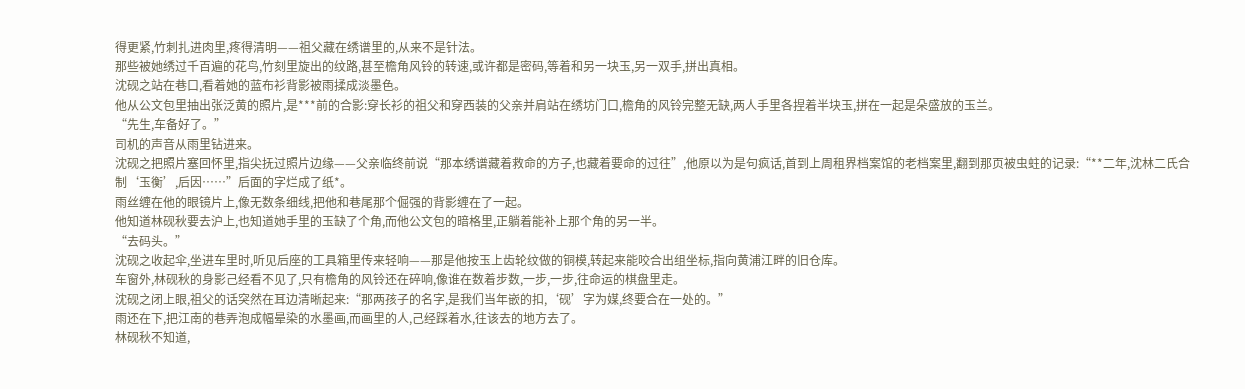得更紧,竹刺扎进肉里,疼得清明——祖父藏在绣谱里的,从来不是针法。
那些被她绣过千百遍的花鸟,竹刻里旋出的纹路,甚至檐角风铃的转速,或许都是密码,等着和另一块玉,另一双手,拼出真相。
沈砚之站在巷口,看着她的蓝布衫背影被雨揉成淡墨色。
他从公文包里抽出张泛黄的照片,是***前的合影:穿长衫的祖父和穿西装的父亲并肩站在绣坊门口,檐角的风铃完整无缺,两人手里各捏着半块玉,拼在一起是朵盛放的玉兰。
“先生,车备好了。”
司机的声音从雨里钻进来。
沈砚之把照片塞回怀里,指尖抚过照片边缘——父亲临终前说“那本绣谱藏着救命的方子,也藏着要命的过往”,他原以为是句疯话,首到上周租界档案馆的老档案里,翻到那页被虫蛀的记录:“**二年,沈林二氏合制‘玉衡’,后因……”后面的字烂成了纸*。
雨丝缠在他的眼镜片上,像无数条细线,把他和巷尾那个倔强的背影缠在了一起。
他知道林砚秋要去沪上,也知道她手里的玉缺了个角,而他公文包的暗格里,正躺着能补上那个角的另一半。
“去码头。”
沈砚之收起伞,坐进车里时,听见后座的工具箱里传来轻响——那是他按玉上齿轮纹做的铜模,转起来能咬合出组坐标,指向黄浦江畔的旧仓库。
车窗外,林砚秋的身影己经看不见了,只有檐角的风铃还在碎响,像谁在数着步数,一步,一步,往命运的棋盘里走。
沈砚之闭上眼,祖父的话突然在耳边清晰起来:“那两孩子的名字,是我们当年嵌的扣,‘砚’字为媒,终要合在一处的。”
雨还在下,把江南的巷弄泡成幅晕染的水墨画,而画里的人,己经踩着水,往该去的地方去了。
林砚秋不知道,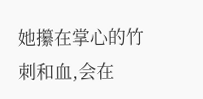她攥在掌心的竹刺和血,会在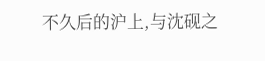不久后的沪上,与沈砚之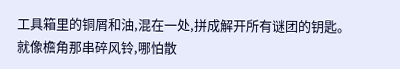工具箱里的铜屑和油,混在一处,拼成解开所有谜团的钥匙。
就像檐角那串碎风铃,哪怕散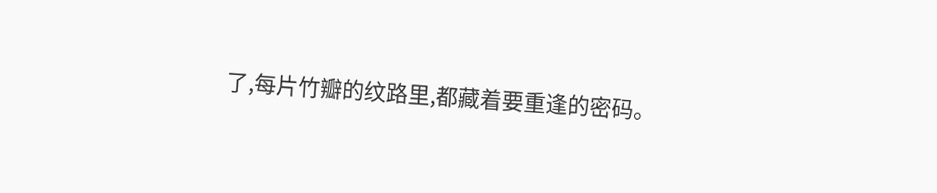了,每片竹瓣的纹路里,都藏着要重逢的密码。